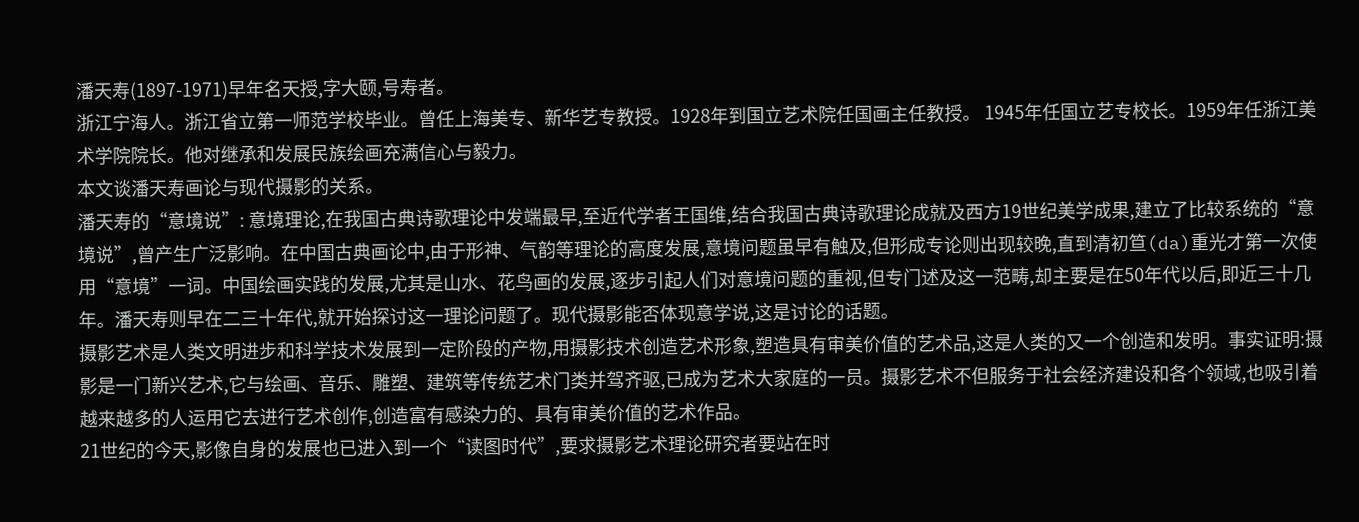潘天寿(1897-1971)早年名天授,字大颐,号寿者。
浙江宁海人。浙江省立第一师范学校毕业。曾任上海美专、新华艺专教授。1928年到国立艺术院任国画主任教授。 1945年任国立艺专校长。1959年任浙江美术学院院长。他对继承和发展民族绘画充满信心与毅力。
本文谈潘天寿画论与现代摄影的关系。
潘天寿的“意境说”: 意境理论,在我国古典诗歌理论中发端最早,至近代学者王国维,结合我国古典诗歌理论成就及西方19世纪美学成果,建立了比较系统的“意境说”,曾产生广泛影响。在中国古典画论中,由于形神、气韵等理论的高度发展,意境问题虽早有触及,但形成专论则出现较晚,直到清初笪(da)重光才第一次使用“意境”一词。中国绘画实践的发展,尤其是山水、花鸟画的发展,逐步引起人们对意境问题的重视,但专门述及这一范畴,却主要是在50年代以后,即近三十几年。潘天寿则早在二三十年代,就开始探讨这一理论问题了。现代摄影能否体现意学说,这是讨论的话题。
摄影艺术是人类文明进步和科学技术发展到一定阶段的产物,用摄影技术创造艺术形象,塑造具有审美价值的艺术品,这是人类的又一个创造和发明。事实证明:摄影是一门新兴艺术,它与绘画、音乐、雕塑、建筑等传统艺术门类并驾齐驱,已成为艺术大家庭的一员。摄影艺术不但服务于社会经济建设和各个领域,也吸引着越来越多的人运用它去进行艺术创作,创造富有感染力的、具有审美价值的艺术作品。
21世纪的今天,影像自身的发展也已进入到一个“读图时代”,要求摄影艺术理论研究者要站在时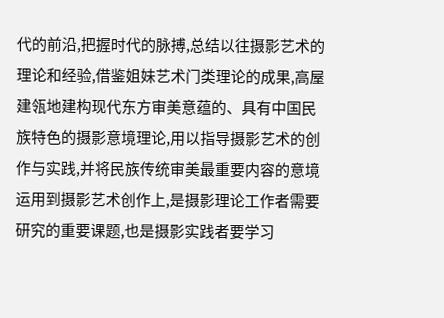代的前沿,把握时代的脉搏,总结以往摄影艺术的理论和经验,借鉴姐妹艺术门类理论的成果,高屋建瓴地建构现代东方审美意蕴的、具有中国民族特色的摄影意境理论,用以指导摄影艺术的创作与实践,并将民族传统审美最重要内容的意境运用到摄影艺术创作上,是摄影理论工作者需要研究的重要课题,也是摄影实践者要学习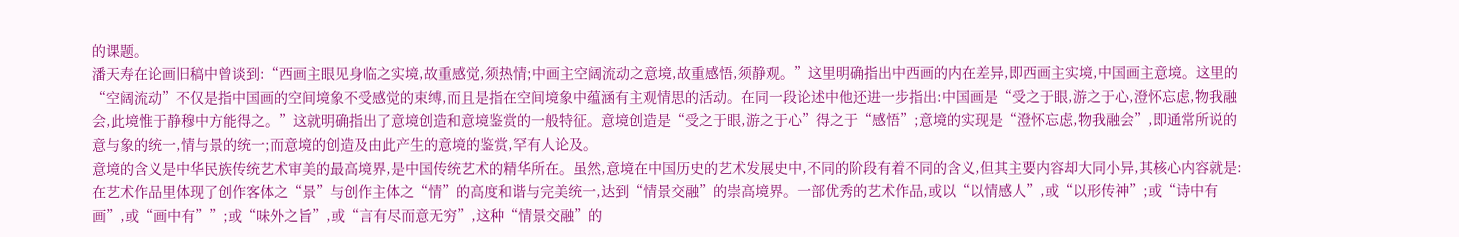的课题。
潘天寿在论画旧稿中曾谈到:“西画主眼见身临之实境,故重感觉,须热情;中画主空阔流动之意境,故重感悟,须静观。”这里明确指出中西画的内在差异,即西画主实境,中国画主意境。这里的“空阔流动”不仅是指中国画的空间境象不受感觉的束缚,而且是指在空间境象中蕴涵有主观情思的活动。在同一段论述中他还进一步指出:中国画是“受之于眼,游之于心,澄怀忘虑,物我融会,此境惟于静穆中方能得之。”这就明确指出了意境创造和意境鉴赏的一般特征。意境创造是“受之于眼,游之于心”得之于“感悟”;意境的实现是“澄怀忘虑,物我融会”,即通常所说的意与象的统一,情与景的统一;而意境的创造及由此产生的意境的鉴赏,罕有人论及。
意境的含义是中华民族传统艺术审美的最高境界,是中国传统艺术的精华所在。虽然,意境在中国历史的艺术发展史中,不同的阶段有着不同的含义,但其主要内容却大同小异,其核心内容就是:在艺术作品里体现了创作客体之“景”与创作主体之“情”的高度和谐与完美统一,达到“情景交融”的崇高境界。一部优秀的艺术作品,或以“以情感人”,或“以形传神”;或“诗中有画”,或“画中有””;或“味外之旨”,或“言有尽而意无穷”,这种“情景交融”的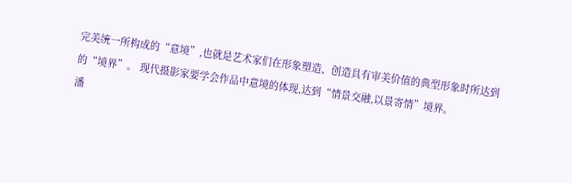完美统一所构成的“意境”,也就是艺术家们在形象塑造、创造具有审美价值的典型形象时所达到的“境界”。 现代摄影家要学会作品中意境的体现,达到“情景交融,以景寄情”境界。
潘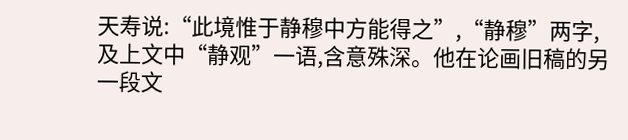天寿说:“此境惟于静穆中方能得之”,“静穆”两字,及上文中“静观”一语,含意殊深。他在论画旧稿的另一段文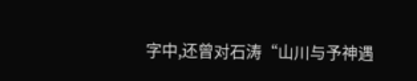字中,还曾对石涛“山川与予神遇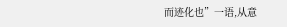而迹化也”一语,从意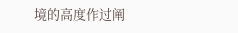境的高度作过阐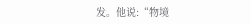发。他说:“物境